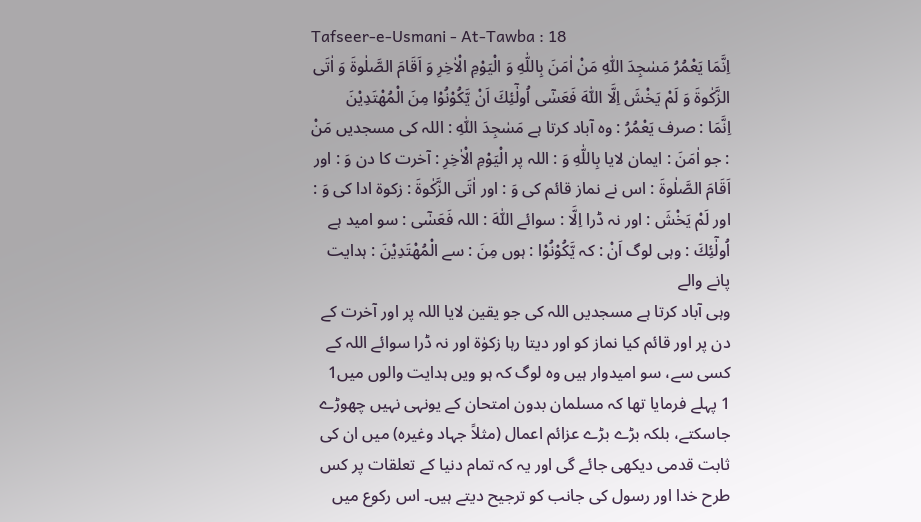Tafseer-e-Usmani - At-Tawba : 18
اِنَّمَا یَعْمُرُ مَسٰجِدَ اللّٰهِ مَنْ اٰمَنَ بِاللّٰهِ وَ الْیَوْمِ الْاٰخِرِ وَ اَقَامَ الصَّلٰوةَ وَ اٰتَى الزَّكٰوةَ وَ لَمْ یَخْشَ اِلَّا اللّٰهَ فَعَسٰۤى اُولٰٓئِكَ اَنْ یَّكُوْنُوْا مِنَ الْمُهْتَدِیْنَ
اِنَّمَا : صرف يَعْمُرُ : وہ آباد کرتا ہے مَسٰجِدَ اللّٰهِ : اللہ کی مسجدیں مَنْ : جو اٰمَنَ : ایمان لایا بِاللّٰهِ وَ : اللہ پر الْيَوْمِ الْاٰخِرِ : آخرت کا دن وَ : اور اَقَامَ الصَّلٰوةَ : اس نے نماز قائم کی وَ : اور اٰتَى الزَّكٰوةَ : زکوۃ ادا کی وَ : اور لَمْ يَخْشَ : اور نہ ڈرا اِلَّا : سوائے اللّٰهَ : اللہ فَعَسٰٓى : سو امید ہے اُولٰٓئِكَ : وہی لوگ اَنْ : کہ يَّكُوْنُوْا : ہوں مِنَ : سے الْمُهْتَدِيْنَ : ہدایت پانے والے
وہی آباد کرتا ہے مسجدیں اللہ کی جو یقین لایا اللہ پر اور آخرت کے دن پر اور قائم کیا نماز کو اور دیتا رہا زکوٰۃ اور نہ ڈرا سوائے اللہ کے کسی سے، سو امیدوار ہیں وہ لوگ کہ ہو ویں ہدایت والوں میں1
1 پہلے فرمایا تھا کہ مسلمان بدون امتحان کے یونہی نہیں چھوڑے جاسکتے، بلکہ بڑے بڑے عزائم اعمال (مثلاً جہاد وغیرہ) میں ان کی ثابت قدمی دیکھی جائے گی اور یہ کہ تمام دنیا کے تعلقات پر کس طرح خدا اور رسول کی جانب کو ترجیح دیتے ہیں۔ اس رکوع میں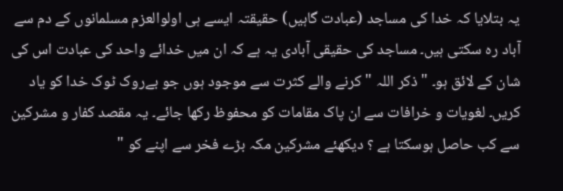یہ بتلایا کہ خدا کی مساجد (عبادت گاہیں) حقیقتہ ایسے ہی اولوالعزم مسلمانوں کے دم سے آباد رہ سکتی ہیں۔ مساجد کی حقیقی آبادی یہ ہے کہ ان میں خدائے واحد کی عبادت اس کی شان کے لائق ہو۔ " ذکر اللہ " کرنے والے کثرت سے موجود ہوں جو بےروک ٹوک خدا کو یاد کریں۔ لغویات و خرافات سے ان پاک مقامات کو محفوظ رکھا جائے۔ یہ مقصد کفار و مشرکین سے کب حاصل ہوسکتا ہے ؟ دیکھئے مشرکین مکہ بڑے فخر سے اپنے کو "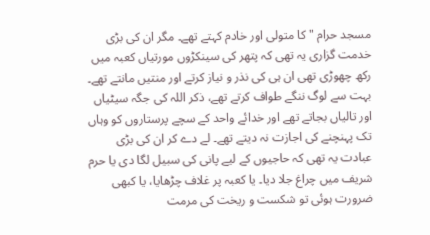مسجد حرام " کا متولی اور خادم کہتے تھے۔ مگر ان کی بڑی خدمت گزاری یہ تھی کہ پتھر کی سینکڑوں مورتیاں کعبہ میں رکھ چھوڑی تھی ان ہی کی نذر و نیاز کرتے اور منتیں مانتے تھے۔ بہت سے لوگ ننگے طواف کرتے تھے، ذکر اللہ کی جگہ سیٹیاں اور تالیاں بجاتے تھے اور خدائے واحد کے سچے پرستاروں کو وہاں تک پہنچنے کی اجازت نہ دیتے تھے۔ لے دے کر ان کی بڑی عبادت یہ تھی کہ حاجیوں کے لیے پانی کی سبیل لگا دی یا حرم شریف میں چراغ جلا دیا۔ یا کعبہ پر غلاف چڑھایا، یا کبھی ضرورت ہوئی تو شکست و ریخت کی مرمت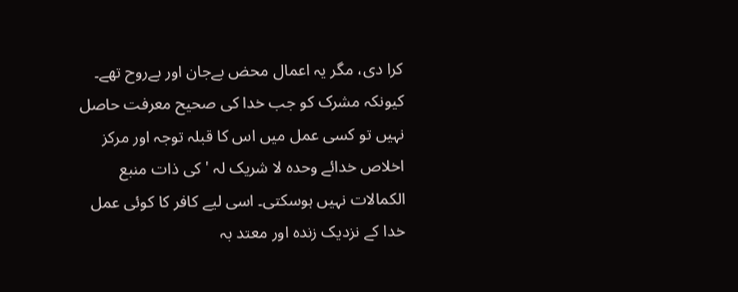کرا دی، مگر یہ اعمال محض بےجان اور بےروح تھے۔ کیونکہ مشرک کو جب خدا کی صحیح معرفت حاصل نہیں تو کسی عمل میں اس کا قبلہ توجہ اور مرکز اخلاص خدائے وحدہ لا شریک لہ ' کی ذات منبع الکمالات نہیں ہوسکتی۔ اسی لیے کافر کا کوئی عمل خدا کے نزدیک زندہ اور معتد بہ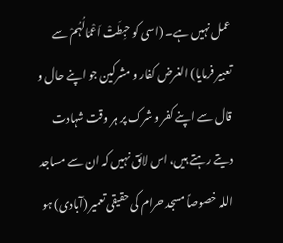عمل نہیں ہے۔ (اسی کو حبِطَتْ اَعْمَالُہُمْ سے تعبیر فرمایا) الغرض کفار و مشرکین جو اپنے حال و قال سے اپنے کفر و شرک پر ہر وقت شہادت دیتے رہتے ہیں، اس لائق نہیں کہ ان سے مساجد اللہ خصوصاً مسجد حرام کی حقیقی تعمیر (آبادی) ہو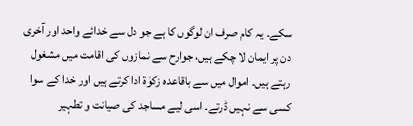سکے۔ یہ کام صرف ان لوگوں کا ہے جو دل سے خدائے واحد اور آخری دن پر ایمان لا چکے ہیں، جوارح سے نمازوں کی اقامت میں مشغول رہتے ہیں۔ اموال میں سے باقاعدہ زکوٰۃ ادا کرتے ہیں اور خدا کے سوا کسی سے نہیں ڈرتے۔ اسی لیے مساجد کی صیانت و تطہیر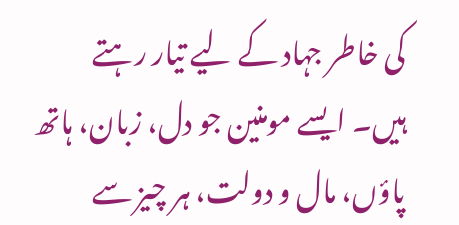کی خاطر جہاد کے لیے تیار رہتے ہیں۔ ایسے مومنین جو دل، زبان، ہاتھ پاؤں، مال و دولت، ہر چیز سے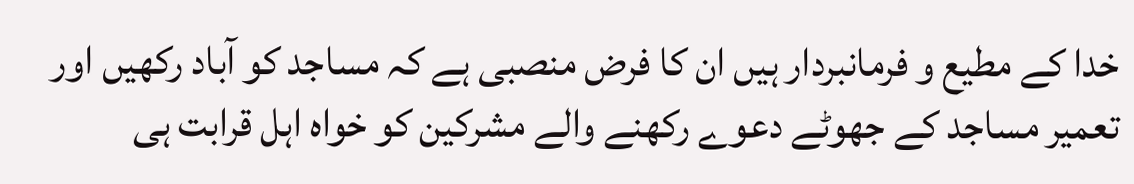خدا کے مطیع و فرمانبردار ہیں ان کا فرض منصبی ہے کہ مساجد کو آباد رکھیں اور تعمیر مساجد کے جھوٹے دعوے رکھنے والے مشرکین کو خواہ اہل قرابت ہی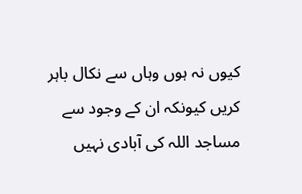کیوں نہ ہوں وہاں سے نکال باہر کریں کیونکہ ان کے وجود سے مساجد اللہ کی آبادی نہیں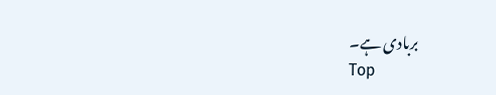بربادی ہے۔
Top